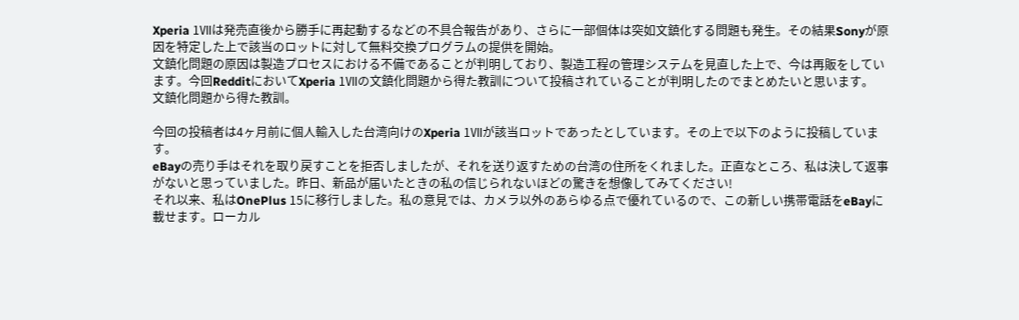Xperia 1Ⅶは発売直後から勝手に再起動するなどの不具合報告があり、さらに一部個体は突如文鎮化する問題も発生。その結果Sonyが原因を特定した上で該当のロットに対して無料交換プログラムの提供を開始。
文鎮化問題の原因は製造プロセスにおける不備であることが判明しており、製造工程の管理システムを見直した上で、今は再販をしています。今回RedditにおいてXperia 1Ⅶの文鎮化問題から得た教訓について投稿されていることが判明したのでまとめたいと思います。
文鎮化問題から得た教訓。

今回の投稿者は4ヶ月前に個人輸入した台湾向けのXperia 1Ⅶが該当ロットであったとしています。その上で以下のように投稿しています。
eBayの売り手はそれを取り戻すことを拒否しましたが、それを送り返すための台湾の住所をくれました。正直なところ、私は決して返事がないと思っていました。昨日、新品が届いたときの私の信じられないほどの驚きを想像してみてください!
それ以来、私はOnePlus 15に移行しました。私の意見では、カメラ以外のあらゆる点で優れているので、この新しい携帯電話をeBayに載せます。ローカル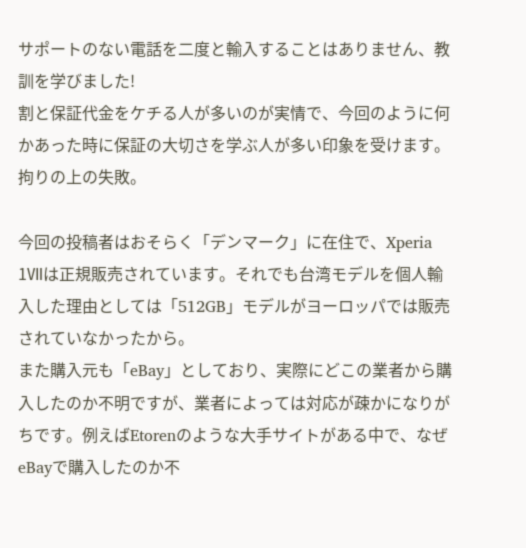サポートのない電話を二度と輸入することはありません、教訓を学びました!
割と保証代金をケチる人が多いのが実情で、今回のように何かあった時に保証の大切さを学ぶ人が多い印象を受けます。
拘りの上の失敗。

今回の投稿者はおそらく「デンマーク」に在住で、Xperia 1Ⅶは正規販売されています。それでも台湾モデルを個人輸入した理由としては「512GB」モデルがヨーロッパでは販売されていなかったから。
また購入元も「eBay」としており、実際にどこの業者から購入したのか不明ですが、業者によっては対応が疎かになりがちです。例えばEtorenのような大手サイトがある中で、なぜeBayで購入したのか不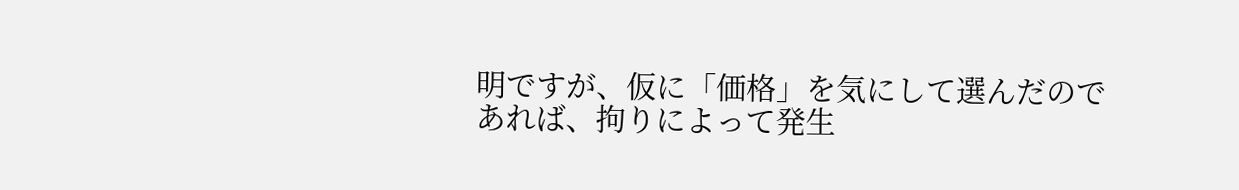明ですが、仮に「価格」を気にして選んだのであれば、拘りによって発生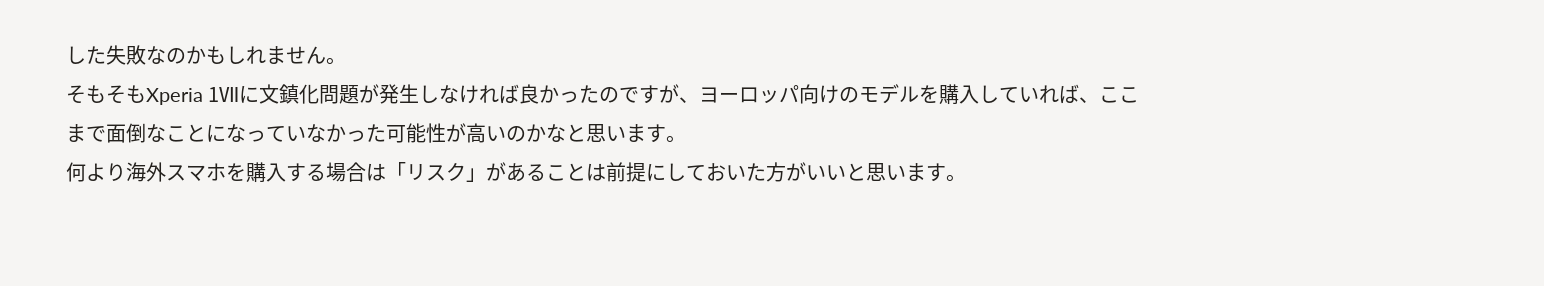した失敗なのかもしれません。
そもそもXperia 1Ⅶに文鎮化問題が発生しなければ良かったのですが、ヨーロッパ向けのモデルを購入していれば、ここまで面倒なことになっていなかった可能性が高いのかなと思います。
何より海外スマホを購入する場合は「リスク」があることは前提にしておいた方がいいと思います。